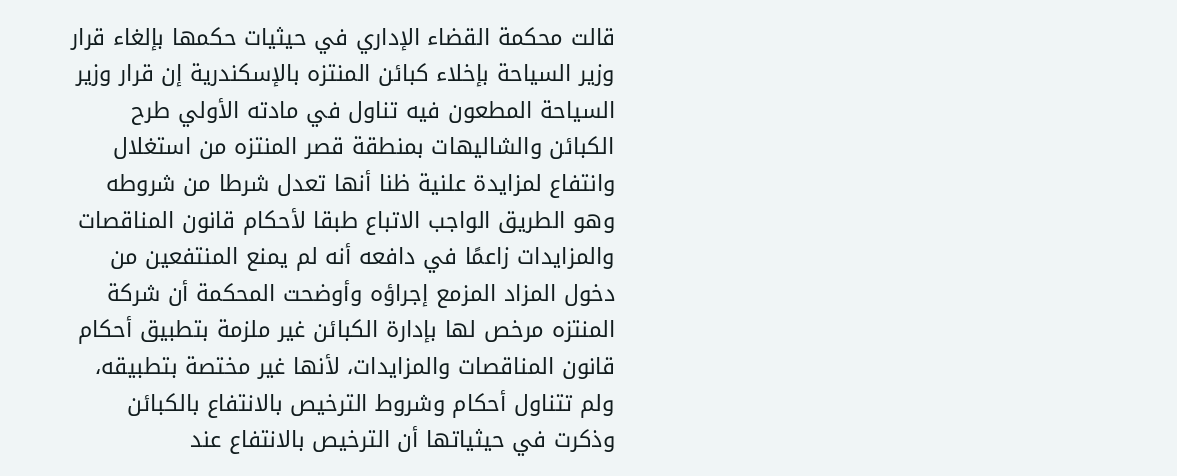قالت محكمة القضاء الإداري في حيثيات حكمها بإلغاء قرار وزير السياحة بإخلاء كبائن المنتزه بالإسكندرية إن قرار وزير السياحة المطعون فيه تناول في مادته الأولي طرح الكبائن والشاليهات بمنطقة قصر المنتزه من استغلال وانتفاع لمزايدة علنية ظنا أنها تعدل شرطا من شروطه وهو الطريق الواجب الاتباع طبقا لأحكام قانون المناقصات والمزايدات زاعمًا في دافعه أنه لم يمنع المنتفعين من دخول المزاد المزمع إجراؤه وأوضحت المحكمة أن شركة المنتزه مرخص لها بإدارة الكبائن غير ملزمة بتطبيق أحكام قانون المناقصات والمزايدات، لأنها غير مختصة بتطبيقه، ولم تتناول أحكام وشروط الترخيص بالانتفاع بالكبائن وذكرت في حيثياتها أن الترخيص بالانتفاع عند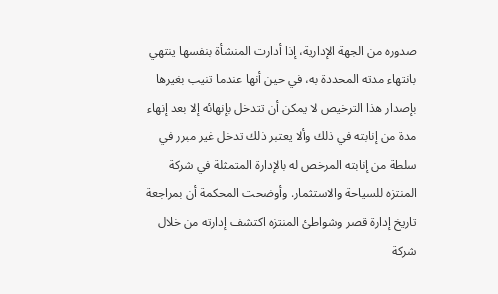صدوره من الجهة الإدارية، إذا أدارت المنشأة بنفسها ينتهي بانتهاء مدته المحددة به، في حين أنها عندما تنيب بغيرها بإصدار هذا الترخيص لا يمكن أن تتدخل بإنهائه إلا بعد إنهاء مدة من إنابته في ذلك وألا يعتبر ذلك تدخل غير مبرر في سلطة من إنابته المرخص له بالإدارة المتمثلة في شركة المنتزه للسياحة والاستثمار. وأوضحت المحكمة أن بمراجعة تاريخ إدارة قصر وشواطئ المنتزه اكتشف إدارته من خلال شركة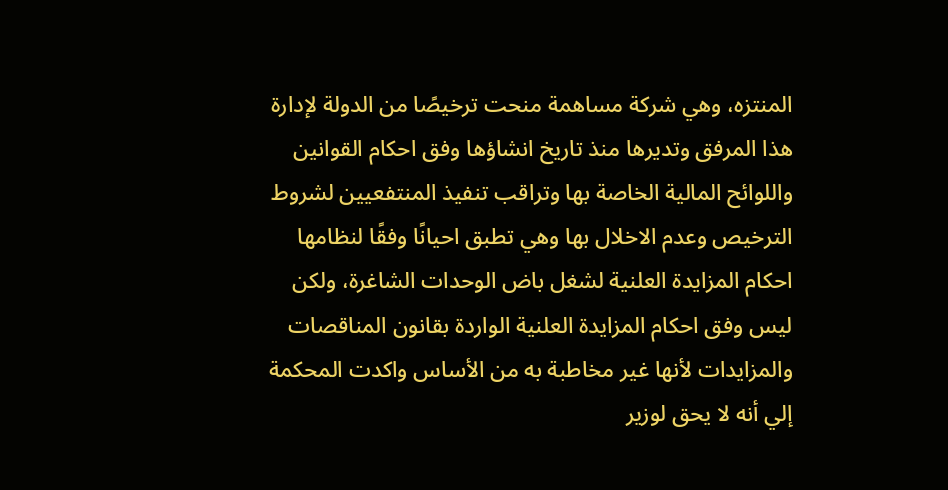المنتزه، وهي شركة مساهمة منحت ترخيصًا من الدولة لإدارة هذا المرفق وتديرها منذ تاريخ انشاؤها وفق احكام القوانين واللوائح المالية الخاصة بها وتراقب تنفيذ المنتفعيين لشروط الترخيص وعدم الاخلال بها وهي تطبق احيانًا وفقًا لنظامها احكام المزايدة العلنية لشغل باض الوحدات الشاغرة، ولكن ليس وفق احكام المزايدة العلنية الواردة بقانون المناقصات والمزايدات لأنها غير مخاطبة به من الأساس واكدت المحكمة إلي أنه لا يحق لوزير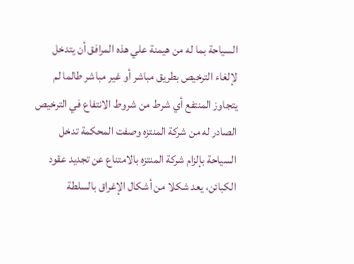السياحة بما له من هيمنة علي هذه المرافق أن يتدخل لإلغاء الترخيص بطريق مباشر أو غير مباشر طالما لم يتجاوز المنتفع أي شرط من شروط الانتفاع في الترخيص الصادر له من شركة المنتزه وصفت المحكمة تدخل السياحة بإلزام شركة المنتزه بالامتناع عن تجديد عقود الكبائن، يعد شكلا من أشكال الإغراق بالسلطة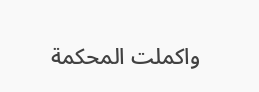واكملت المحكمة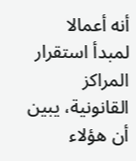أنه أعمالا لمبدأ استقرار المراكز القانونية، يبين أن هؤلاء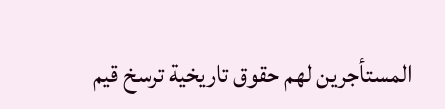المستأجرين لهم حقوق تاريخية ترسخ قيم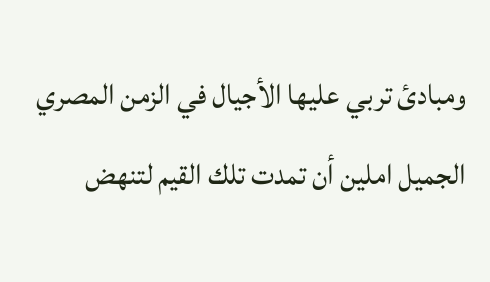ومبادئ تربي عليها الأجيال في الزمن المصري الجميل املين أن تمدت تلك القيم لتنهض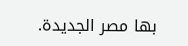بها مصر الجديدة.